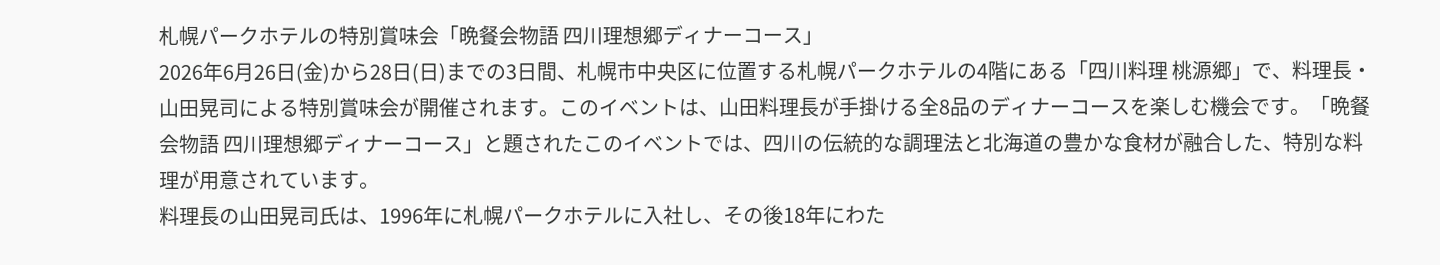札幌パークホテルの特別賞味会「晩餐会物語 四川理想郷ディナーコース」
2026年6月26日(金)から28日(日)までの3日間、札幌市中央区に位置する札幌パークホテルの4階にある「四川料理 桃源郷」で、料理長・山田晃司による特別賞味会が開催されます。このイベントは、山田料理長が手掛ける全8品のディナーコースを楽しむ機会です。「晩餐会物語 四川理想郷ディナーコース」と題されたこのイベントでは、四川の伝統的な調理法と北海道の豊かな食材が融合した、特別な料理が用意されています。
料理長の山田晃司氏は、1996年に札幌パークホテルに入社し、その後18年にわた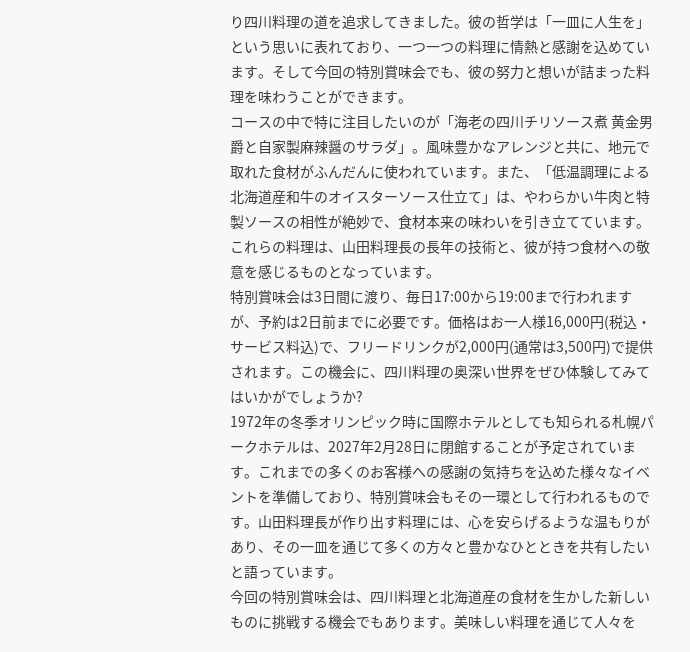り四川料理の道を追求してきました。彼の哲学は「一皿に人生を」という思いに表れており、一つ一つの料理に情熱と感謝を込めています。そして今回の特別賞味会でも、彼の努力と想いが詰まった料理を味わうことができます。
コースの中で特に注目したいのが「海老の四川チリソース煮 黄金男爵と自家製麻辣醤のサラダ」。風味豊かなアレンジと共に、地元で取れた食材がふんだんに使われています。また、「低温調理による北海道産和牛のオイスターソース仕立て」は、やわらかい牛肉と特製ソースの相性が絶妙で、食材本来の味わいを引き立てています。これらの料理は、山田料理長の長年の技術と、彼が持つ食材への敬意を感じるものとなっています。
特別賞味会は3日間に渡り、毎日17:00から19:00まで行われますが、予約は2日前までに必要です。価格はお一人様16,000円(税込・サービス料込)で、フリードリンクが2,000円(通常は3,500円)で提供されます。この機会に、四川料理の奥深い世界をぜひ体験してみてはいかがでしょうか?
1972年の冬季オリンピック時に国際ホテルとしても知られる札幌パークホテルは、2027年2月28日に閉館することが予定されています。これまでの多くのお客様への感謝の気持ちを込めた様々なイベントを準備しており、特別賞味会もその一環として行われるものです。山田料理長が作り出す料理には、心を安らげるような温もりがあり、その一皿を通じて多くの方々と豊かなひとときを共有したいと語っています。
今回の特別賞味会は、四川料理と北海道産の食材を生かした新しいものに挑戦する機会でもあります。美味しい料理を通じて人々を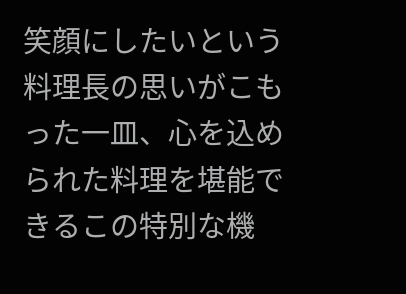笑顔にしたいという料理長の思いがこもった一皿、心を込められた料理を堪能できるこの特別な機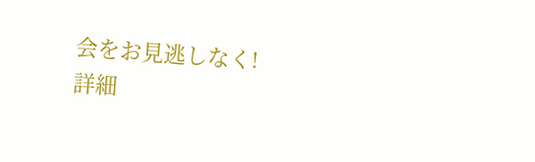会をお見逃しなく!
詳細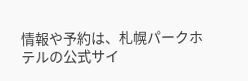情報や予約は、札幌パークホテルの公式サイ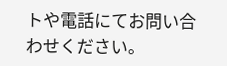トや電話にてお問い合わせください。